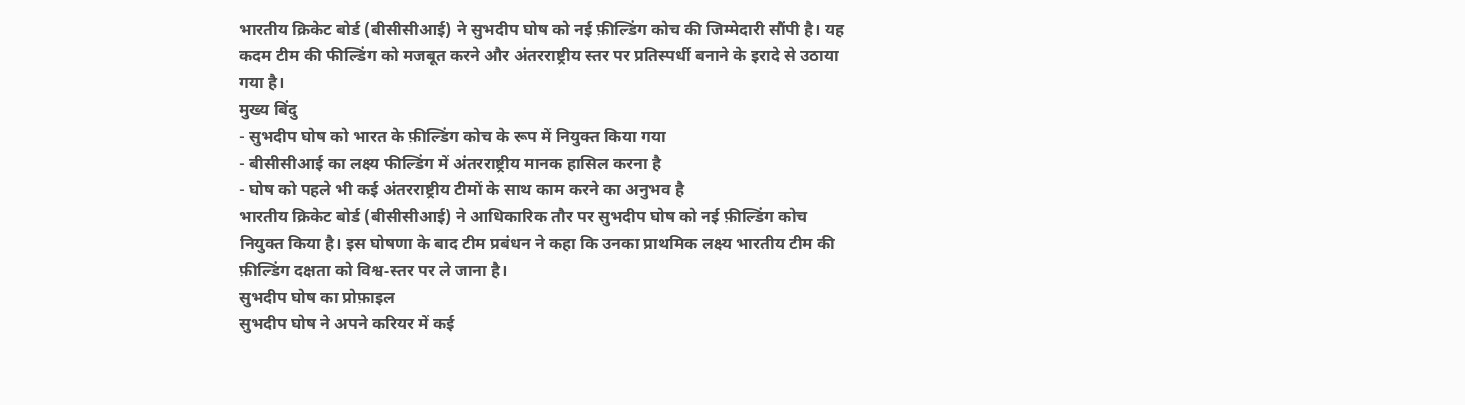भारतीय क्रिकेट बोर्ड (बीसीसीआई) ने सुभदीप घोष को नई फ़ील्डिंग कोच की जिम्मेदारी सौंपी है। यह कदम टीम की फील्डिंग को मजबूत करने और अंतरराष्ट्रीय स्तर पर प्रतिस्पर्धी बनाने के इरादे से उठाया गया है।
मुख्य बिंदु
- सुभदीप घोष को भारत के फ़ील्डिंग कोच के रूप में नियुक्त किया गया
- बीसीसीआई का लक्ष्य फील्डिंग में अंतरराष्ट्रीय मानक हासिल करना है
- घोष को पहले भी कई अंतरराष्ट्रीय टीमों के साथ काम करने का अनुभव है
भारतीय क्रिकेट बोर्ड (बीसीसीआई) ने आधिकारिक तौर पर सुभदीप घोष को नई फ़ील्डिंग कोच नियुक्त किया है। इस घोषणा के बाद टीम प्रबंधन ने कहा कि उनका प्राथमिक लक्ष्य भारतीय टीम की फ़ील्डिंग दक्षता को विश्व‑स्तर पर ले जाना है।
सुभदीप घोष का प्रोफ़ाइल
सुभदीप घोष ने अपने करियर में कई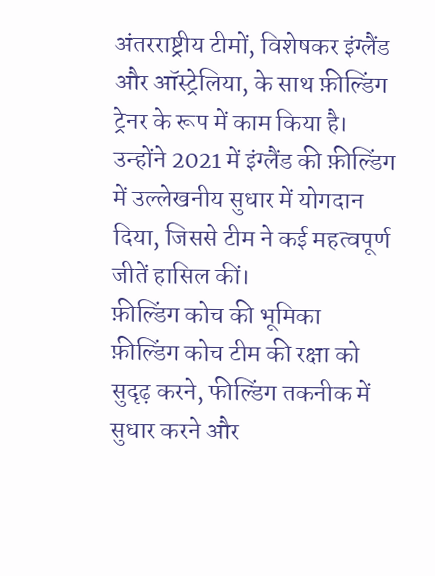अंतरराष्ट्रीय टीमों, विशेषकर इंग्लैंड और ऑस्ट्रेलिया, के साथ फ़ील्डिंग ट्रेनर के रूप में काम किया है। उन्होंने 2021 में इंग्लैंड की फ़ील्डिंग में उल्लेखनीय सुधार में योगदान दिया, जिससे टीम ने कई महत्वपूर्ण जीतें हासिल कीं।
फ़ील्डिंग कोच की भूमिका
फ़ील्डिंग कोच टीम की रक्षा को सुदृढ़ करने, फील्डिंग तकनीक में सुधार करने और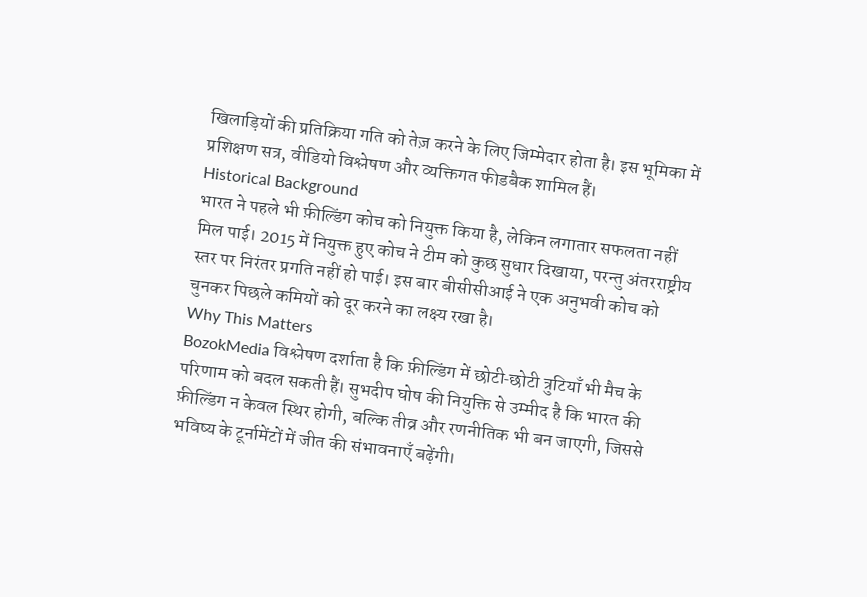खिलाड़ियों की प्रतिक्रिया गति को तेज़ करने के लिए जिम्मेदार होता है। इस भूमिका में प्रशिक्षण सत्र, वीडियो विश्लेषण और व्यक्तिगत फीडबैक शामिल हैं।
Historical Background
भारत ने पहले भी फ़ील्डिंग कोच को नियुक्त किया है, लेकिन लगातार सफलता नहीं मिल पाई। 2015 में नियुक्त हुए कोच ने टीम को कुछ सुधार दिखाया, परन्तु अंतरराष्ट्रीय स्तर पर निरंतर प्रगति नहीं हो पाई। इस बार बीसीसीआई ने एक अनुभवी कोच को चुनकर पिछले कमियों को दूर करने का लक्ष्य रखा है।
Why This Matters
BozokMedia विश्लेषण दर्शाता है कि फ़ील्डिंग में छोटी‑छोटी त्रुटियाँ भी मैच के परिणाम को बदल सकती हैं। सुभदीप घोष की नियुक्ति से उम्मीद है कि भारत की फ़ील्डिंग न केवल स्थिर होगी, बल्कि तीव्र और रणनीतिक भी बन जाएगी, जिससे भविष्य के टूर्नामेंटों में जीत की संभावनाएँ बढ़ेंगी।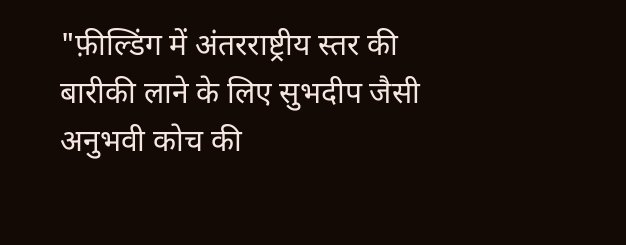"फ़ील्डिंग में अंतरराष्ट्रीय स्तर की बारीकी लाने के लिए सुभदीप जैसी अनुभवी कोच की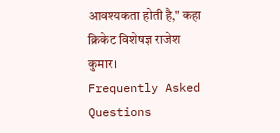आवश्यकता होती है," कहा क्रिकेट विशेषज्ञ राजेश कुमार।
Frequently Asked Questions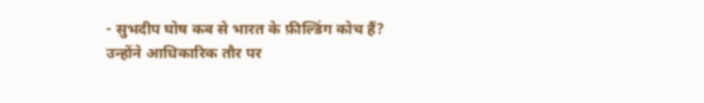- सुभदीप घोष कब से भारत के फ़ील्डिंग कोच हैं? उन्होंने आधिकारिक तौर पर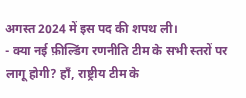अगस्त 2024 में इस पद की शपथ ली।
- क्या नई फ़ील्डिंग रणनीति टीम के सभी स्तरों पर लागू होगी? हाँ, राष्ट्रीय टीम के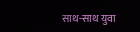साथ-साथ युवा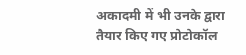अकादमी में भी उनके द्वारा तैयार किए गए प्रोटोकॉल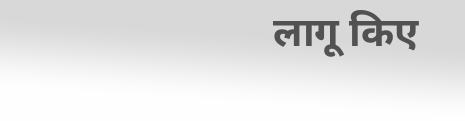लागू किए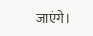जाएंगे।